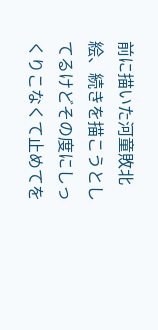前に描いた河童敗北絵、続きを描こうとしてるけどその度にしっくりこなくて止めてを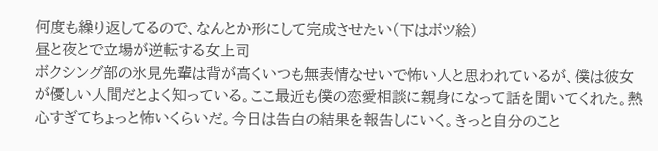何度も繰り返してるので、なんとか形にして完成させたい(下はボツ絵)
昼と夜とで立場が逆転する女上司
ボクシング部の氷見先輩は背が高くいつも無表情なせいで怖い人と思われているが、僕は彼女が優しい人間だとよく知っている。ここ最近も僕の恋愛相談に親身になって話を聞いてくれた。熱心すぎてちょっと怖いくらいだ。今日は告白の結果を報告しにいく。きっと自分のこと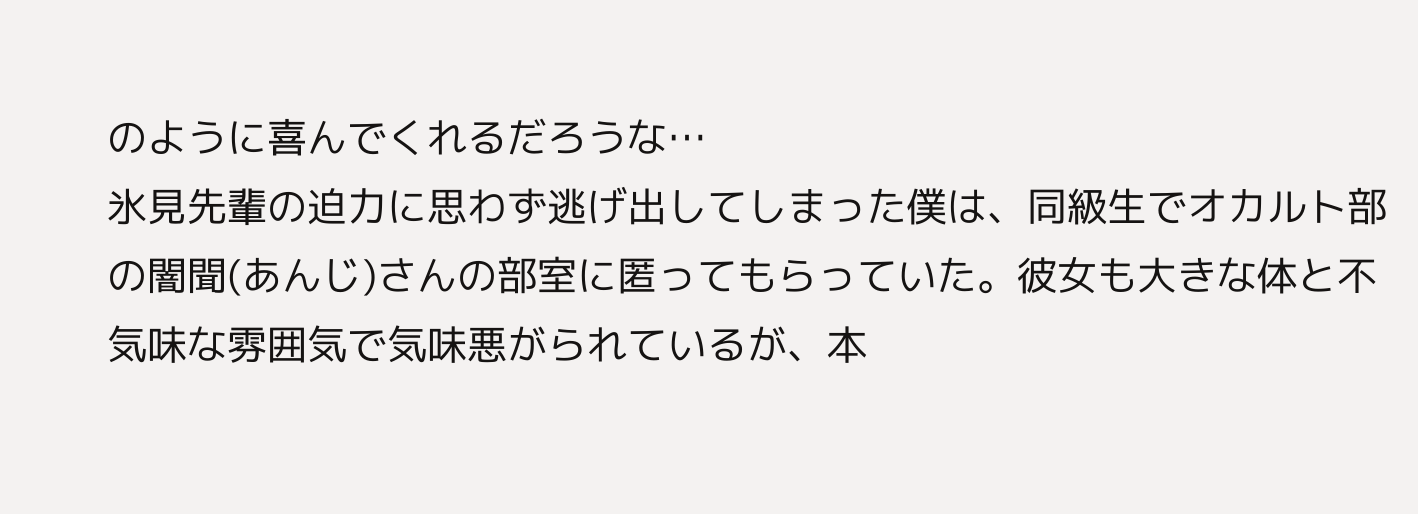のように喜んでくれるだろうな…
氷見先輩の迫力に思わず逃げ出してしまった僕は、同級生でオカルト部の闇聞(あんじ)さんの部室に匿ってもらっていた。彼女も大きな体と不気味な雰囲気で気味悪がられているが、本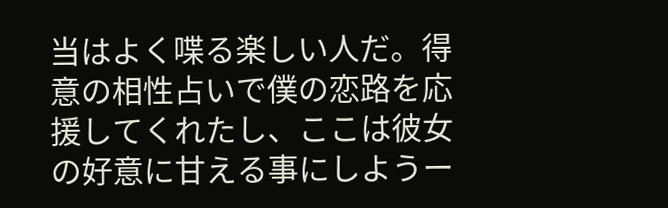当はよく喋る楽しい人だ。得意の相性占いで僕の恋路を応援してくれたし、ここは彼女の好意に甘える事にしようー